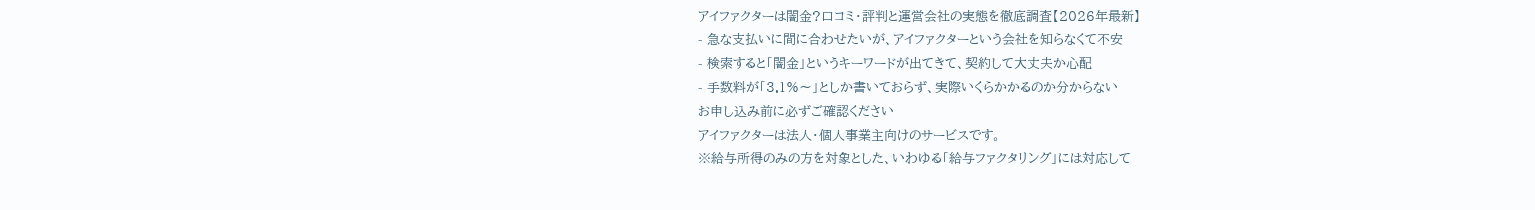アイファクターは闇金?口コミ・評判と運営会社の実態を徹底調査【2026年最新】
- 急な支払いに間に合わせたいが、アイファクターという会社を知らなくて不安
- 検索すると「闇金」というキーワードが出てきて、契約して大丈夫か心配
- 手数料が「3.1%〜」としか書いておらず、実際いくらかかるのか分からない
お申し込み前に必ずご確認ください
アイファクターは法人・個人事業主向けのサービスです。
※給与所得のみの方を対象とした、いわゆる「給与ファクタリング」には対応して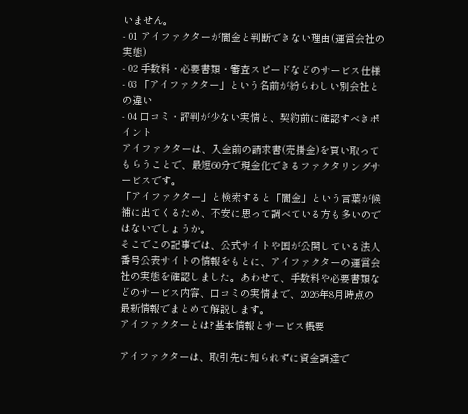いません。
- 01 アイファクターが闇金と判断できない理由(運営会社の実態)
- 02 手数料・必要書類・審査スピードなどのサービス仕様
- 03 「アイファクター」という名前が紛らわしい別会社との違い
- 04 口コミ・評判が少ない実情と、契約前に確認すべきポイント
アイファクターは、入金前の請求書(売掛金)を買い取ってもらうことで、最短60分で現金化できるファクタリングサービスです。
「アイファクター」と検索すると「闇金」という言葉が候補に出てくるため、不安に思って調べている方も多いのではないでしょうか。
そこでこの記事では、公式サイトや国が公開している法人番号公表サイトの情報をもとに、アイファクターの運営会社の実態を確認しました。あわせて、手数料や必要書類などのサービス内容、口コミの実情まで、2026年8月時点の最新情報でまとめて解説します。
アイファクターとは?基本情報とサービス概要

アイファクターは、取引先に知られずに資金調達で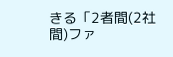きる「2者間(2社間)ファ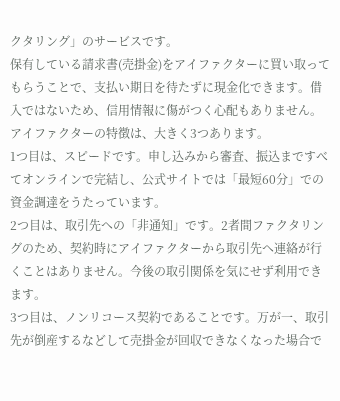クタリング」のサービスです。
保有している請求書(売掛金)をアイファクターに買い取ってもらうことで、支払い期日を待たずに現金化できます。借入ではないため、信用情報に傷がつく心配もありません。
アイファクターの特徴は、大きく3つあります。
1つ目は、スピードです。申し込みから審査、振込まですべてオンラインで完結し、公式サイトでは「最短60分」での資金調達をうたっています。
2つ目は、取引先への「非通知」です。2者間ファクタリングのため、契約時にアイファクターから取引先へ連絡が行くことはありません。今後の取引関係を気にせず利用できます。
3つ目は、ノンリコース契約であることです。万が一、取引先が倒産するなどして売掛金が回収できなくなった場合で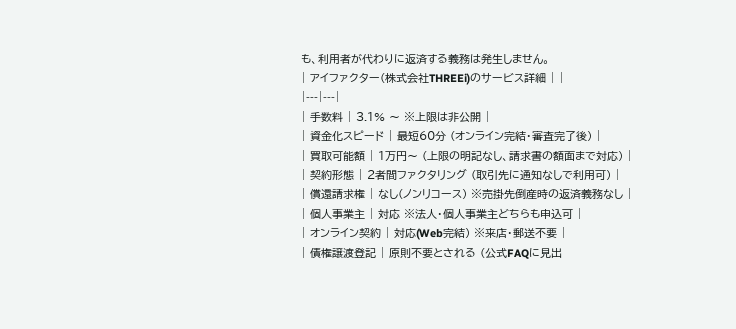も、利用者が代わりに返済する義務は発生しません。
| アイファクター(株式会社THREEi)のサービス詳細 | |
|---|---|
| 手数料 | 3.1% 〜 ※上限は非公開 |
| 資金化スピード | 最短60分 (オンライン完結・審査完了後) |
| 買取可能額 | 1万円〜 (上限の明記なし、請求書の額面まで対応) |
| 契約形態 | 2者間ファクタリング (取引先に通知なしで利用可) |
| 償還請求権 | なし(ノンリコース) ※売掛先倒産時の返済義務なし |
| 個人事業主 | 対応 ※法人・個人事業主どちらも申込可 |
| オンライン契約 | 対応(Web完結) ※来店・郵送不要 |
| 債権譲渡登記 | 原則不要とされる (公式FAQに見出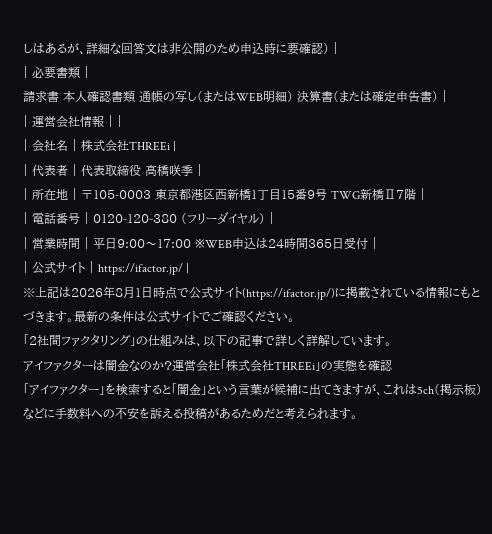しはあるが、詳細な回答文は非公開のため申込時に要確認) |
| 必要書類 |
請求書 本人確認書類 通帳の写し(またはWEB明細) 決算書(または確定申告書) |
| 運営会社情報 | |
| 会社名 | 株式会社THREEi |
| 代表者 | 代表取締役 高橋咲季 |
| 所在地 | 〒105-0003 東京都港区西新橋1丁目15番9号 TWG新橋Ⅱ7階 |
| 電話番号 | 0120-120-380 (フリーダイヤル) |
| 営業時間 | 平日9:00〜17:00 ※WEB申込は24時間365日受付 |
| 公式サイト | https://ifactor.jp/ |
※上記は2026年8月1日時点で公式サイト(https://ifactor.jp/)に掲載されている情報にもとづきます。最新の条件は公式サイトでご確認ください。
「2社間ファクタリング」の仕組みは、以下の記事で詳しく詳解しています。
アイファクターは闇金なのか?運営会社「株式会社THREEi」の実態を確認
「アイファクター」を検索すると「闇金」という言葉が候補に出てきますが、これは5ch(掲示板)などに手数料への不安を訴える投稿があるためだと考えられます。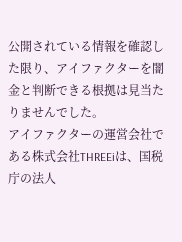公開されている情報を確認した限り、アイファクターを闇金と判断できる根拠は見当たりませんでした。
アイファクターの運営会社である株式会社THREEiは、国税庁の法人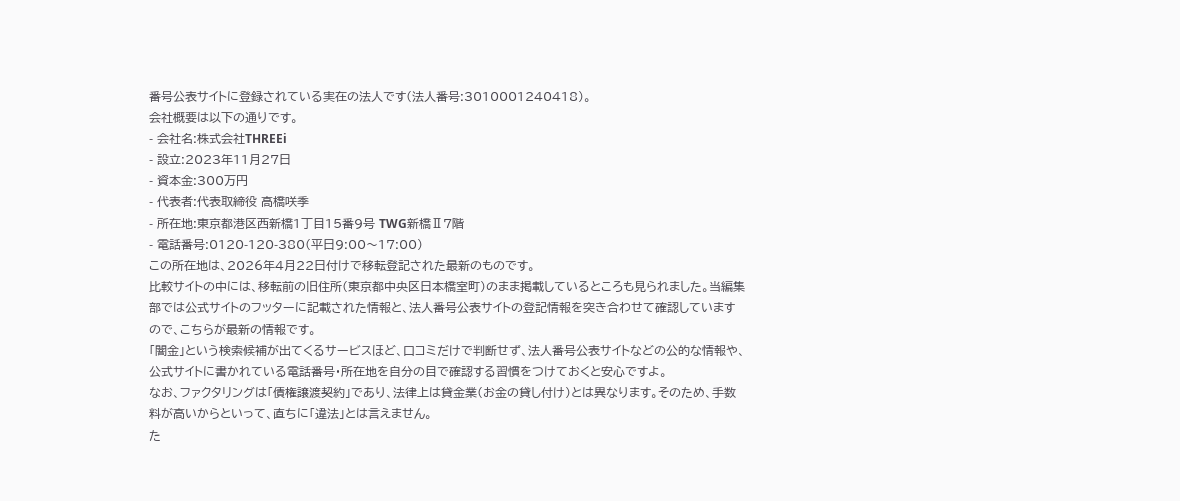番号公表サイトに登録されている実在の法人です(法人番号:3010001240418)。
会社概要は以下の通りです。
- 会社名:株式会社THREEi
- 設立:2023年11月27日
- 資本金:300万円
- 代表者:代表取締役 高橋咲季
- 所在地:東京都港区西新橋1丁目15番9号 TWG新橋Ⅱ7階
- 電話番号:0120-120-380(平日9:00〜17:00)
この所在地は、2026年4月22日付けで移転登記された最新のものです。
比較サイトの中には、移転前の旧住所(東京都中央区日本橋室町)のまま掲載しているところも見られました。当編集部では公式サイトのフッターに記載された情報と、法人番号公表サイトの登記情報を突き合わせて確認していますので、こちらが最新の情報です。
「闇金」という検索候補が出てくるサービスほど、口コミだけで判断せず、法人番号公表サイトなどの公的な情報や、公式サイトに書かれている電話番号・所在地を自分の目で確認する習慣をつけておくと安心ですよ。
なお、ファクタリングは「債権譲渡契約」であり、法律上は貸金業(お金の貸し付け)とは異なります。そのため、手数料が高いからといって、直ちに「違法」とは言えません。
た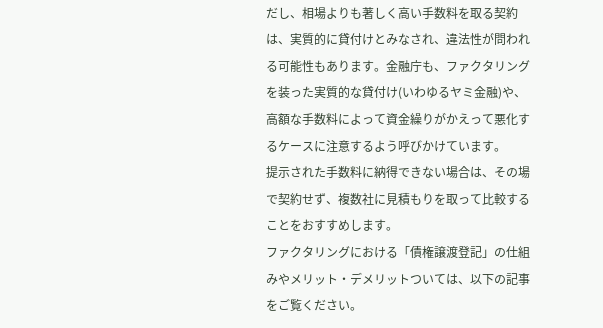だし、相場よりも著しく高い手数料を取る契約は、実質的に貸付けとみなされ、違法性が問われる可能性もあります。金融庁も、ファクタリングを装った実質的な貸付け(いわゆるヤミ金融)や、高額な手数料によって資金繰りがかえって悪化するケースに注意するよう呼びかけています。
提示された手数料に納得できない場合は、その場で契約せず、複数社に見積もりを取って比較することをおすすめします。
ファクタリングにおける「債権譲渡登記」の仕組みやメリット・デメリットついては、以下の記事をご覧ください。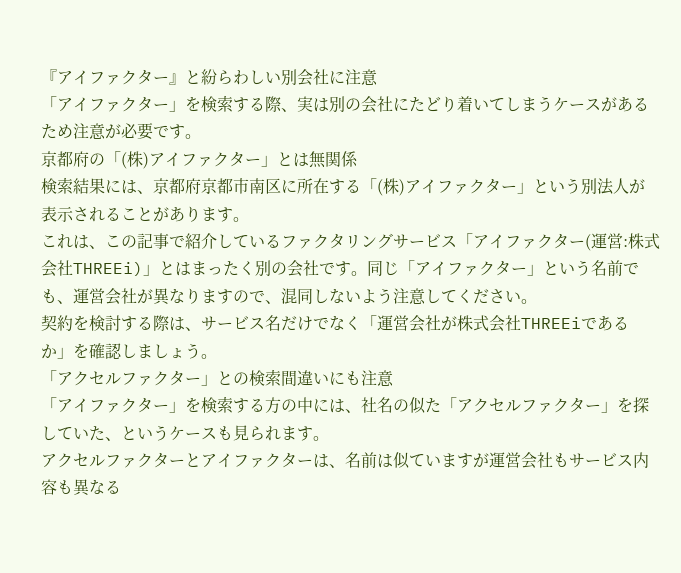『アイファクター』と紛らわしい別会社に注意
「アイファクター」を検索する際、実は別の会社にたどり着いてしまうケースがあるため注意が必要です。
京都府の「(株)アイファクター」とは無関係
検索結果には、京都府京都市南区に所在する「(株)アイファクター」という別法人が表示されることがあります。
これは、この記事で紹介しているファクタリングサービス「アイファクター(運営:株式会社THREEi)」とはまったく別の会社です。同じ「アイファクター」という名前でも、運営会社が異なりますので、混同しないよう注意してください。
契約を検討する際は、サービス名だけでなく「運営会社が株式会社THREEiであるか」を確認しましょう。
「アクセルファクター」との検索間違いにも注意
「アイファクター」を検索する方の中には、社名の似た「アクセルファクター」を探していた、というケースも見られます。
アクセルファクターとアイファクターは、名前は似ていますが運営会社もサービス内容も異なる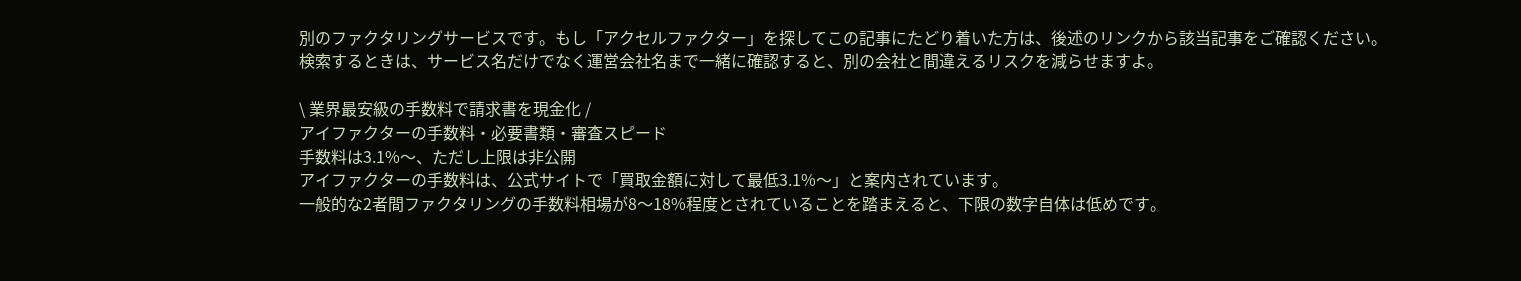別のファクタリングサービスです。もし「アクセルファクター」を探してこの記事にたどり着いた方は、後述のリンクから該当記事をご確認ください。
検索するときは、サービス名だけでなく運営会社名まで一緒に確認すると、別の会社と間違えるリスクを減らせますよ。

\ 業界最安級の手数料で請求書を現金化 /
アイファクターの手数料・必要書類・審査スピード
手数料は3.1%〜、ただし上限は非公開
アイファクターの手数料は、公式サイトで「買取金額に対して最低3.1%〜」と案内されています。
一般的な2者間ファクタリングの手数料相場が8〜18%程度とされていることを踏まえると、下限の数字自体は低めです。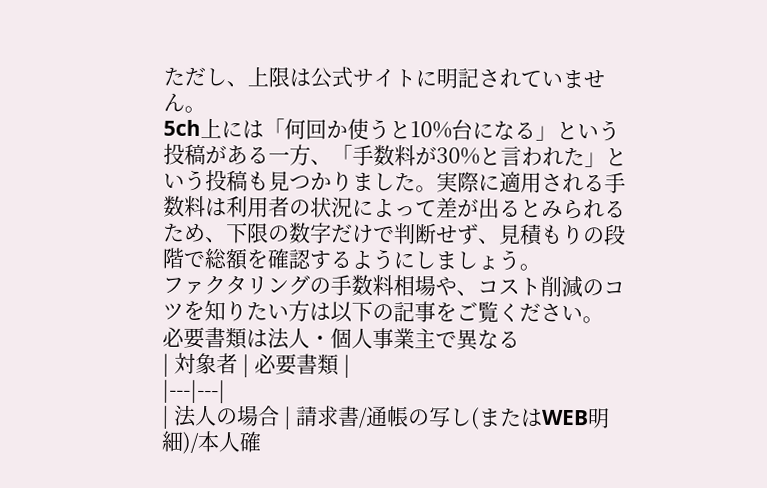ただし、上限は公式サイトに明記されていません。
5ch上には「何回か使うと10%台になる」という投稿がある一方、「手数料が30%と言われた」という投稿も見つかりました。実際に適用される手数料は利用者の状況によって差が出るとみられるため、下限の数字だけで判断せず、見積もりの段階で総額を確認するようにしましょう。
ファクタリングの手数料相場や、コスト削減のコツを知りたい方は以下の記事をご覧ください。
必要書類は法人・個人事業主で異なる
| 対象者 | 必要書類 |
|---|---|
| 法人の場合 | 請求書/通帳の写し(またはWEB明細)/本人確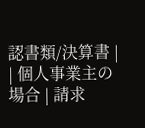認書類/決算書 |
| 個人事業主の場合 | 請求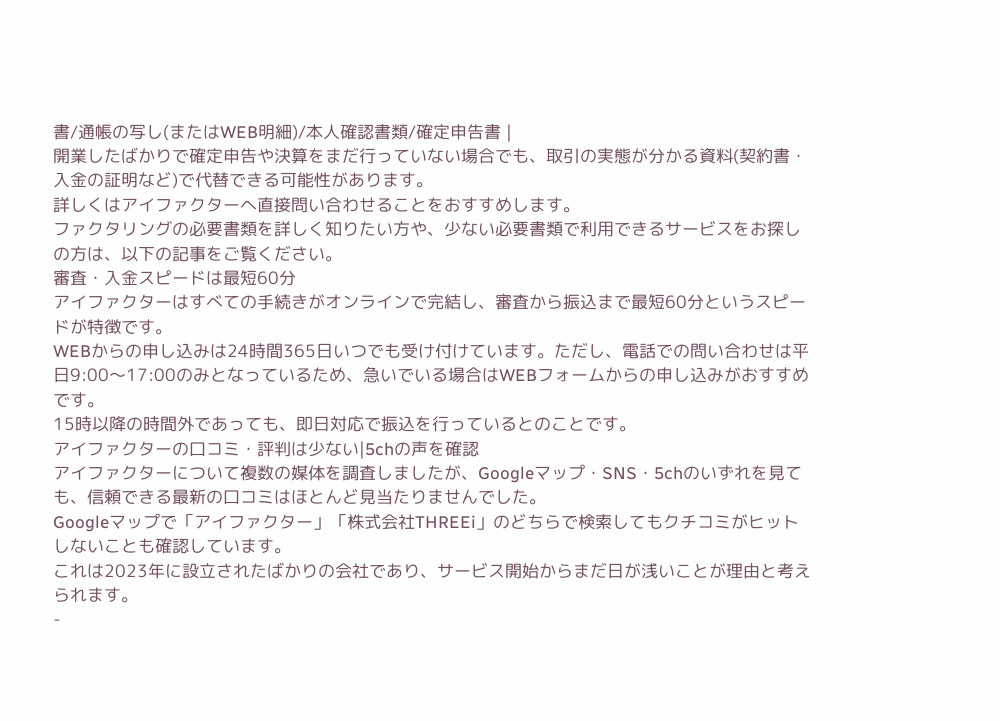書/通帳の写し(またはWEB明細)/本人確認書類/確定申告書 |
開業したばかりで確定申告や決算をまだ行っていない場合でも、取引の実態が分かる資料(契約書・入金の証明など)で代替できる可能性があります。
詳しくはアイファクターへ直接問い合わせることをおすすめします。
ファクタリングの必要書類を詳しく知りたい方や、少ない必要書類で利用できるサービスをお探しの方は、以下の記事をご覧ください。
審査・入金スピードは最短60分
アイファクターはすべての手続きがオンラインで完結し、審査から振込まで最短60分というスピードが特徴です。
WEBからの申し込みは24時間365日いつでも受け付けています。ただし、電話での問い合わせは平日9:00〜17:00のみとなっているため、急いでいる場合はWEBフォームからの申し込みがおすすめです。
15時以降の時間外であっても、即日対応で振込を行っているとのことです。
アイファクターの口コミ・評判は少ない|5chの声を確認
アイファクターについて複数の媒体を調査しましたが、Googleマップ・SNS・5chのいずれを見ても、信頼できる最新の口コミはほとんど見当たりませんでした。
Googleマップで「アイファクター」「株式会社THREEi」のどちらで検索してもクチコミがヒットしないことも確認しています。
これは2023年に設立されたばかりの会社であり、サービス開始からまだ日が浅いことが理由と考えられます。
-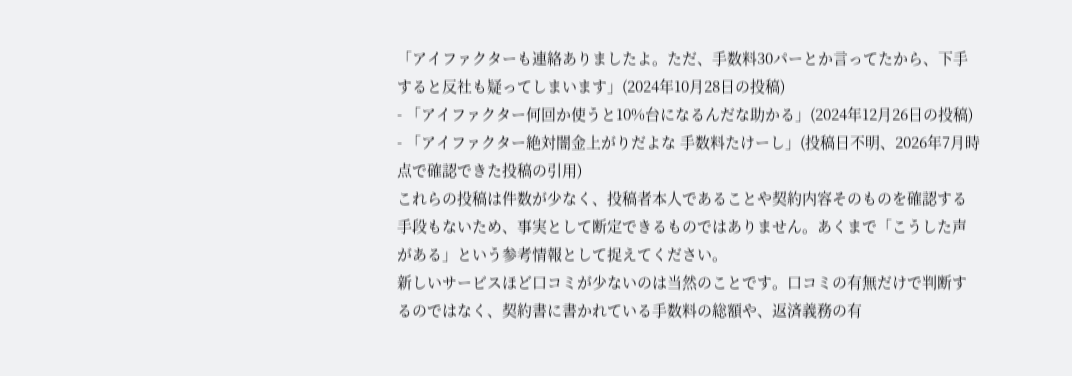「アイファクターも連絡ありましたよ。ただ、手数料30パーとか言ってたから、下手すると反社も疑ってしまいます」(2024年10月28日の投稿)
- 「アイファクター何回か使うと10%台になるんだな助かる」(2024年12月26日の投稿)
- 「アイファクター絶対闇金上がりだよな 手数料たけーし」(投稿日不明、2026年7月時点で確認できた投稿の引用)
これらの投稿は件数が少なく、投稿者本人であることや契約内容そのものを確認する手段もないため、事実として断定できるものではありません。あくまで「こうした声がある」という参考情報として捉えてください。
新しいサービスほど口コミが少ないのは当然のことです。口コミの有無だけで判断するのではなく、契約書に書かれている手数料の総額や、返済義務の有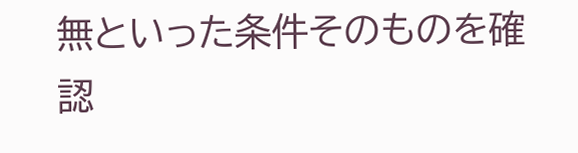無といった条件そのものを確認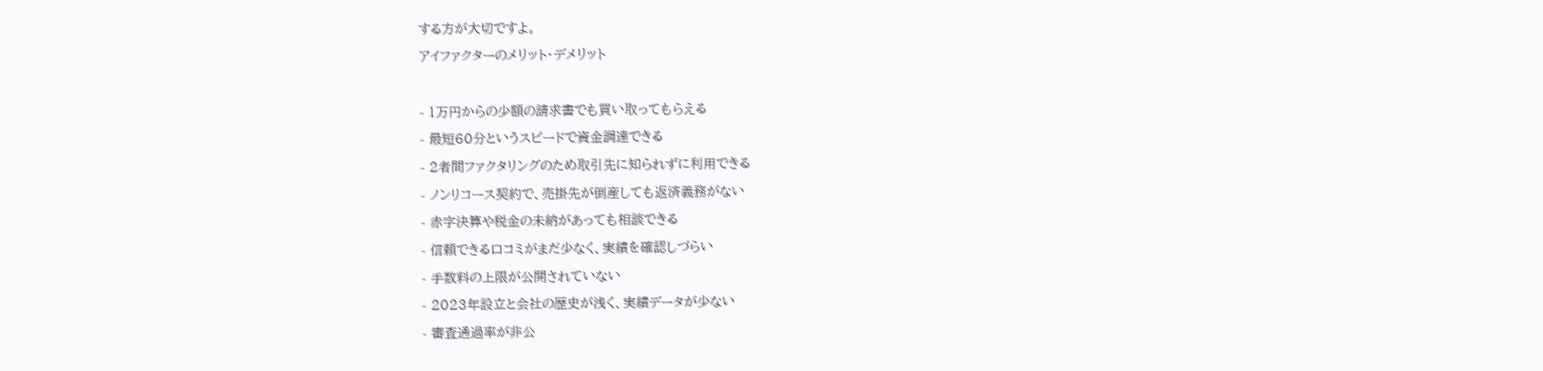する方が大切ですよ。
アイファクターのメリット・デメリット

- 1万円からの少額の請求書でも買い取ってもらえる
- 最短60分というスピードで資金調達できる
- 2者間ファクタリングのため取引先に知られずに利用できる
- ノンリコース契約で、売掛先が倒産しても返済義務がない
- 赤字決算や税金の未納があっても相談できる
- 信頼できる口コミがまだ少なく、実績を確認しづらい
- 手数料の上限が公開されていない
- 2023年設立と会社の歴史が浅く、実績データが少ない
- 審査通過率が非公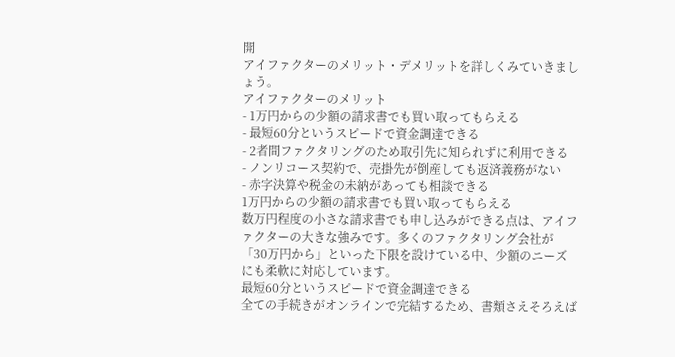開
アイファクターのメリット・デメリットを詳しくみていきましょう。
アイファクターのメリット
- 1万円からの少額の請求書でも買い取ってもらえる
- 最短60分というスピードで資金調達できる
- 2者間ファクタリングのため取引先に知られずに利用できる
- ノンリコース契約で、売掛先が倒産しても返済義務がない
- 赤字決算や税金の未納があっても相談できる
1万円からの少額の請求書でも買い取ってもらえる
数万円程度の小さな請求書でも申し込みができる点は、アイファクターの大きな強みです。多くのファクタリング会社が「30万円から」といった下限を設けている中、少額のニーズにも柔軟に対応しています。
最短60分というスピードで資金調達できる
全ての手続きがオンラインで完結するため、書類さえそろえば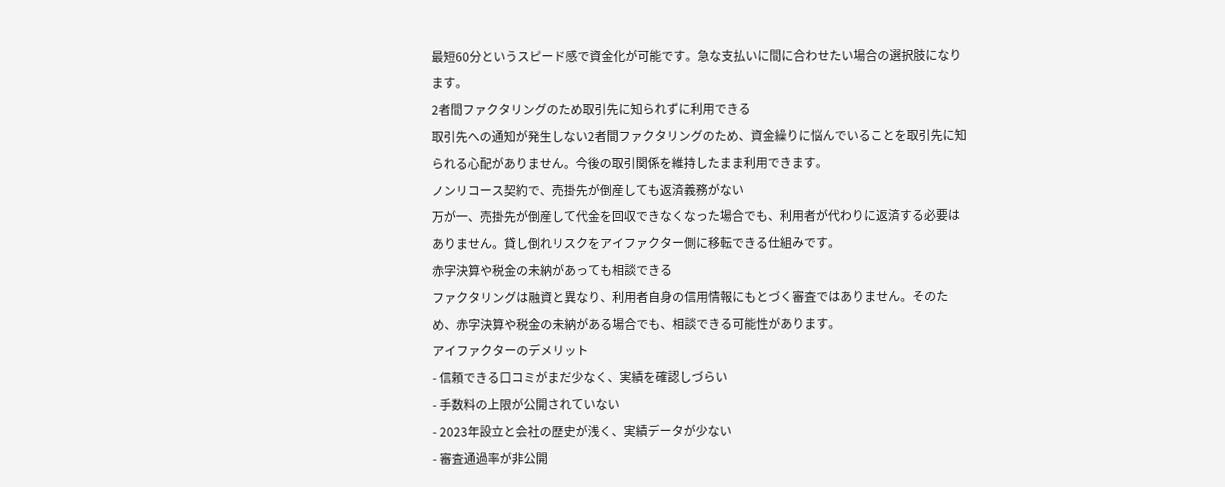最短60分というスピード感で資金化が可能です。急な支払いに間に合わせたい場合の選択肢になります。
2者間ファクタリングのため取引先に知られずに利用できる
取引先への通知が発生しない2者間ファクタリングのため、資金繰りに悩んでいることを取引先に知られる心配がありません。今後の取引関係を維持したまま利用できます。
ノンリコース契約で、売掛先が倒産しても返済義務がない
万が一、売掛先が倒産して代金を回収できなくなった場合でも、利用者が代わりに返済する必要はありません。貸し倒れリスクをアイファクター側に移転できる仕組みです。
赤字決算や税金の未納があっても相談できる
ファクタリングは融資と異なり、利用者自身の信用情報にもとづく審査ではありません。そのため、赤字決算や税金の未納がある場合でも、相談できる可能性があります。
アイファクターのデメリット
- 信頼できる口コミがまだ少なく、実績を確認しづらい
- 手数料の上限が公開されていない
- 2023年設立と会社の歴史が浅く、実績データが少ない
- 審査通過率が非公開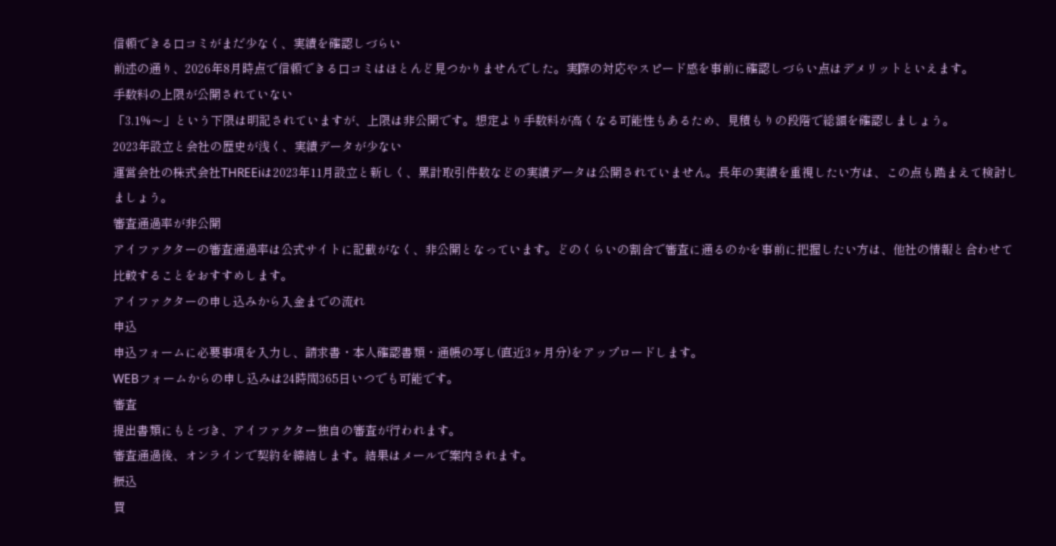信頼できる口コミがまだ少なく、実績を確認しづらい
前述の通り、2026年8月時点で信頼できる口コミはほとんど見つかりませんでした。実際の対応やスピード感を事前に確認しづらい点はデメリットといえます。
手数料の上限が公開されていない
「3.1%〜」という下限は明記されていますが、上限は非公開です。想定より手数料が高くなる可能性もあるため、見積もりの段階で総額を確認しましょう。
2023年設立と会社の歴史が浅く、実績データが少ない
運営会社の株式会社THREEiは2023年11月設立と新しく、累計取引件数などの実績データは公開されていません。長年の実績を重視したい方は、この点も踏まえて検討しましょう。
審査通過率が非公開
アイファクターの審査通過率は公式サイトに記載がなく、非公開となっています。どのくらいの割合で審査に通るのかを事前に把握したい方は、他社の情報と合わせて比較することをおすすめします。
アイファクターの申し込みから入金までの流れ
申込
申込フォームに必要事項を入力し、請求書・本人確認書類・通帳の写し(直近3ヶ月分)をアップロードします。
WEBフォームからの申し込みは24時間365日いつでも可能です。
審査
提出書類にもとづき、アイファクター独自の審査が行われます。
審査通過後、オンラインで契約を締結します。結果はメールで案内されます。
振込
買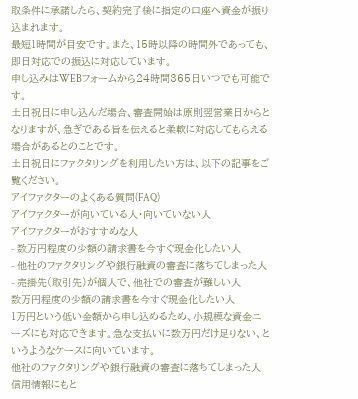取条件に承諾したら、契約完了後に指定の口座へ資金が振り込まれます。
最短1時間が目安です。また、15時以降の時間外であっても、即日対応での振込に対応しています。
申し込みはWEBフォームから24時間365日いつでも可能です。
土日祝日に申し込んだ場合、審査開始は原則翌営業日からとなりますが、急ぎである旨を伝えると柔軟に対応してもらえる場合があるとのことです。
土日祝日にファクタリングを利用したい方は、以下の記事をご覧ください。
アイファクターのよくある質問(FAQ)
アイファクターが向いている人・向いていない人
アイファクターがおすすめな人
- 数万円程度の少額の請求書を今すぐ現金化したい人
- 他社のファクタリングや銀行融資の審査に落ちてしまった人
- 売掛先(取引先)が個人で、他社での審査が難しい人
数万円程度の少額の請求書を今すぐ現金化したい人
1万円という低い金額から申し込めるため、小規模な資金ニーズにも対応できます。急な支払いに数万円だけ足りない、というようなケースに向いています。
他社のファクタリングや銀行融資の審査に落ちてしまった人
信用情報にもと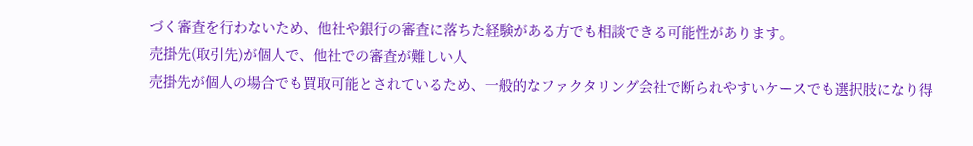づく審査を行わないため、他社や銀行の審査に落ちた経験がある方でも相談できる可能性があります。
売掛先(取引先)が個人で、他社での審査が難しい人
売掛先が個人の場合でも買取可能とされているため、一般的なファクタリング会社で断られやすいケースでも選択肢になり得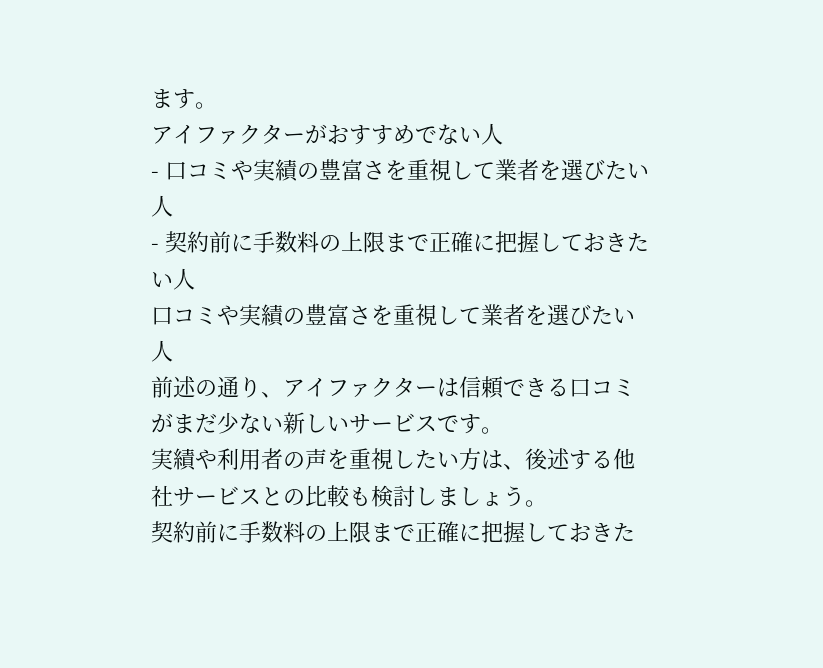ます。
アイファクターがおすすめでない人
- 口コミや実績の豊富さを重視して業者を選びたい人
- 契約前に手数料の上限まで正確に把握しておきたい人
口コミや実績の豊富さを重視して業者を選びたい人
前述の通り、アイファクターは信頼できる口コミがまだ少ない新しいサービスです。
実績や利用者の声を重視したい方は、後述する他社サービスとの比較も検討しましょう。
契約前に手数料の上限まで正確に把握しておきた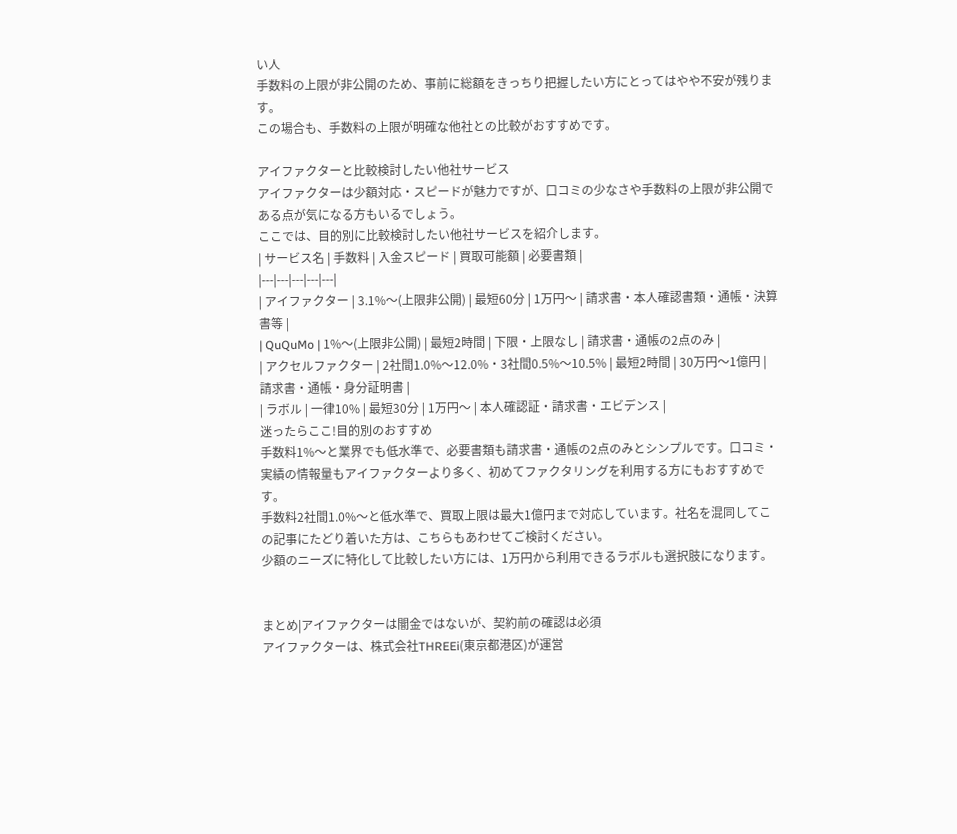い人
手数料の上限が非公開のため、事前に総額をきっちり把握したい方にとってはやや不安が残ります。
この場合も、手数料の上限が明確な他社との比較がおすすめです。

アイファクターと比較検討したい他社サービス
アイファクターは少額対応・スピードが魅力ですが、口コミの少なさや手数料の上限が非公開である点が気になる方もいるでしょう。
ここでは、目的別に比較検討したい他社サービスを紹介します。
| サービス名 | 手数料 | 入金スピード | 買取可能額 | 必要書類 |
|---|---|---|---|---|
| アイファクター | 3.1%〜(上限非公開) | 最短60分 | 1万円〜 | 請求書・本人確認書類・通帳・決算書等 |
| QuQuMo | 1%〜(上限非公開) | 最短2時間 | 下限・上限なし | 請求書・通帳の2点のみ |
| アクセルファクター | 2社間1.0%〜12.0%・3社間0.5%〜10.5% | 最短2時間 | 30万円〜1億円 | 請求書・通帳・身分証明書 |
| ラボル | 一律10% | 最短30分 | 1万円〜 | 本人確認証・請求書・エビデンス |
迷ったらここ!目的別のおすすめ
手数料1%〜と業界でも低水準で、必要書類も請求書・通帳の2点のみとシンプルです。口コミ・実績の情報量もアイファクターより多く、初めてファクタリングを利用する方にもおすすめです。
手数料2社間1.0%〜と低水準で、買取上限は最大1億円まで対応しています。社名を混同してこの記事にたどり着いた方は、こちらもあわせてご検討ください。
少額のニーズに特化して比較したい方には、1万円から利用できるラボルも選択肢になります。


まとめ|アイファクターは闇金ではないが、契約前の確認は必須
アイファクターは、株式会社THREEi(東京都港区)が運営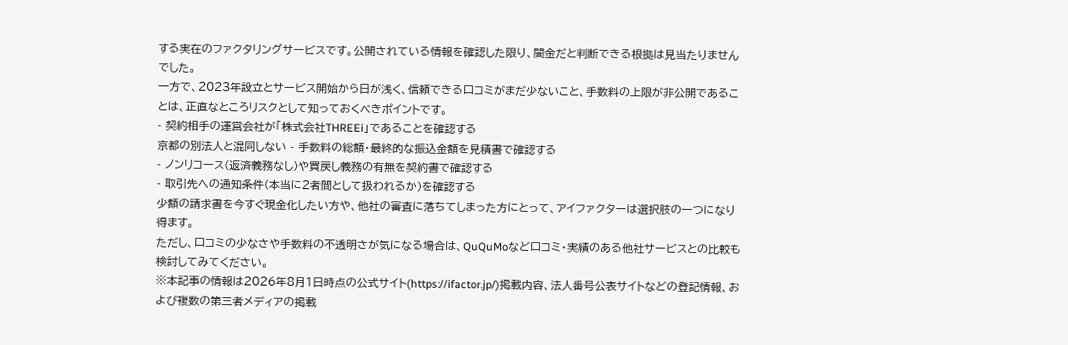する実在のファクタリングサービスです。公開されている情報を確認した限り、闇金だと判断できる根拠は見当たりませんでした。
一方で、2023年設立とサービス開始から日が浅く、信頼できる口コミがまだ少ないこと、手数料の上限が非公開であることは、正直なところリスクとして知っておくべきポイントです。
- 契約相手の運営会社が「株式会社THREEi」であることを確認する
京都の別法人と混同しない - 手数料の総額・最終的な振込金額を見積書で確認する
- ノンリコース(返済義務なし)や買戻し義務の有無を契約書で確認する
- 取引先への通知条件(本当に2者間として扱われるか)を確認する
少額の請求書を今すぐ現金化したい方や、他社の審査に落ちてしまった方にとって、アイファクターは選択肢の一つになり得ます。
ただし、口コミの少なさや手数料の不透明さが気になる場合は、QuQuMoなど口コミ・実績のある他社サービスとの比較も検討してみてください。
※本記事の情報は2026年8月1日時点の公式サイト(https://ifactor.jp/)掲載内容、法人番号公表サイトなどの登記情報、および複数の第三者メディアの掲載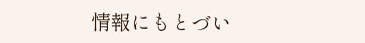情報にもとづい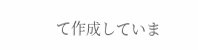て作成していま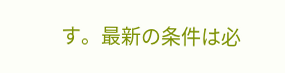す。最新の条件は必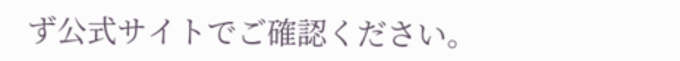ず公式サイトでご確認ください。